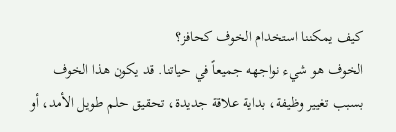كيف يمكننا استخدام الخوف كحافز؟
الخوف هو شيء نواجهه جميعاً في حياتنا. قد يكون هذا الخوف بسبب تغيير وظيفة، بداية علاقة جديدة، تحقيق حلم طويل الأمد، أو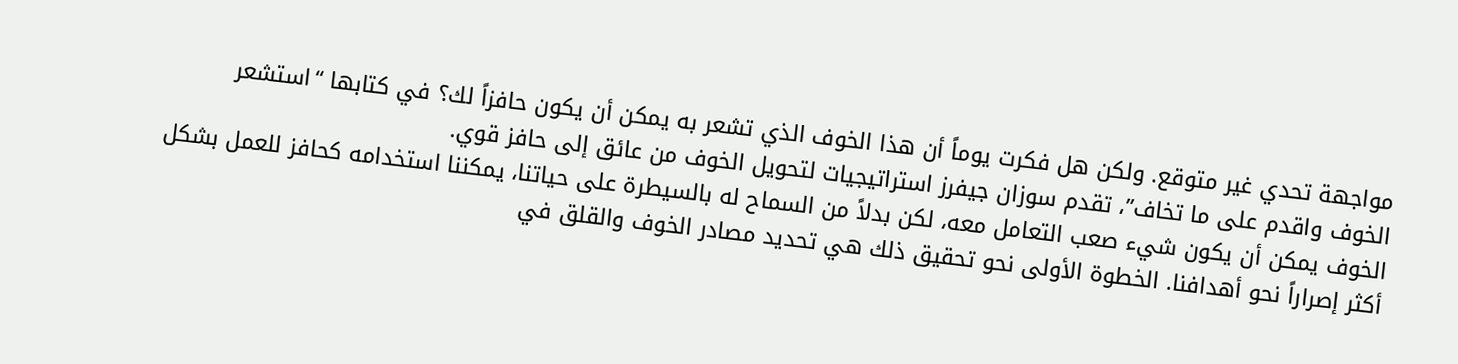مواجهة تحدي غير متوقع. ولكن هل فكرت يوماً أن هذا الخوف الذي تشعر به يمكن أن يكون حافزاً لك؟ في كتابها “استشعر الخوف واقدم على ما تخاف”، تقدم سوزان جيفرز استراتيجيات لتحويل الخوف من عائق إلى حافز قوي.
الخوف يمكن أن يكون شيء صعب التعامل معه، لكن بدلاً من السماح له بالسيطرة على حياتنا، يمكننا استخدامه كحافز للعمل بشكل أكثر إصراراً نحو أهدافنا. الخطوة الأولى نحو تحقيق ذلك هي تحديد مصادر الخوف والقلق في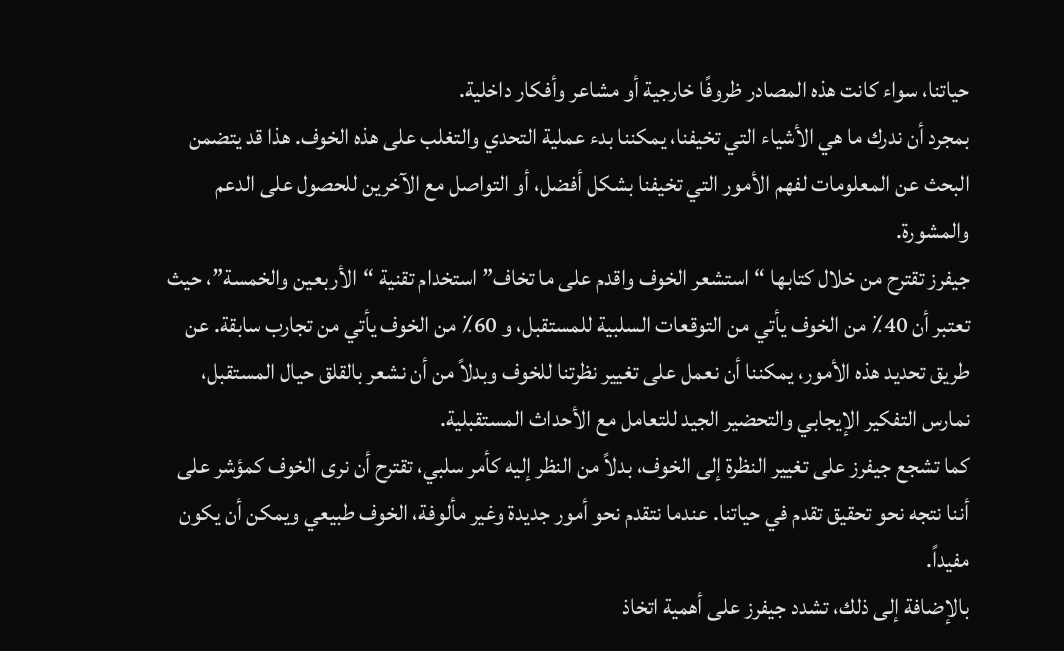حياتنا، سواء كانت هذه المصادر ظروفًا خارجية أو مشاعر وأفكار داخلية.
بمجرد أن ندرك ما هي الأشياء التي تخيفنا، يمكننا بدء عملية التحدي والتغلب على هذه الخوف. هذا قد يتضمن البحث عن المعلومات لفهم الأمور التي تخيفنا بشكل أفضل، أو التواصل مع الآخرين للحصول على الدعم والمشورة.
جيفرز تقترح من خلال كتابها “استشعر الخوف واقدم على ما تخاف” استخدام تقنية “الأربعين والخمسة”، حيث تعتبر أن 40٪ من الخوف يأتي من التوقعات السلبية للمستقبل، و 60٪ من الخوف يأتي من تجارب سابقة. عن طريق تحديد هذه الأمور، يمكننا أن نعمل على تغيير نظرتنا للخوف وبدلاً من أن نشعر بالقلق حيال المستقبل، نمارس التفكير الإيجابي والتحضير الجيد للتعامل مع الأحداث المستقبلية.
كما تشجع جيفرز على تغيير النظرة إلى الخوف، بدلاً من النظر إليه كأمر سلبي، تقترح أن نرى الخوف كمؤشر على أننا نتجه نحو تحقيق تقدم في حياتنا. عندما نتقدم نحو أمور جديدة وغير مألوفة، الخوف طبيعي ويمكن أن يكون مفيداً.
بالإضافة إلى ذلك، تشدد جيفرز على أهمية اتخاذ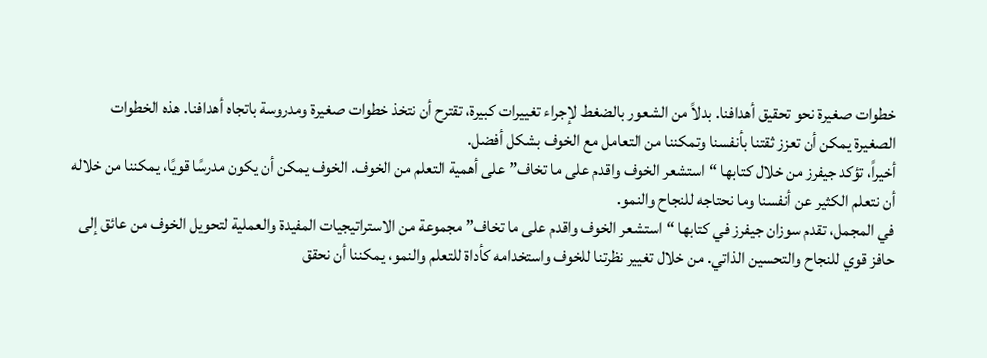خطوات صغيرة نحو تحقيق أهدافنا. بدلاً من الشعور بالضغط لإجراء تغييرات كبيرة، تقترح أن نتخذ خطوات صغيرة ومدروسة باتجاه أهدافنا. هذه الخطوات الصغيرة يمكن أن تعزز ثقتنا بأنفسنا وتمكننا من التعامل مع الخوف بشكل أفضل.
أخيراً، تؤكد جيفرز من خلال كتابها “استشعر الخوف واقدم على ما تخاف” على أهمية التعلم من الخوف. الخوف يمكن أن يكون مدرسًا قويًا، يمكننا من خلاله أن نتعلم الكثير عن أنفسنا وما نحتاجه للنجاح والنمو.
في المجمل، تقدم سوزان جيفرز في كتابها “استشعر الخوف واقدم على ما تخاف” مجموعة من الاستراتيجيات المفيدة والعملية لتحويل الخوف من عائق إلى حافز قوي للنجاح والتحسين الذاتي. من خلال تغيير نظرتنا للخوف واستخدامه كأداة للتعلم والنمو، يمكننا أن نحقق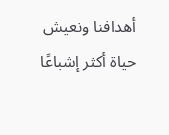أهدافنا ونعيش حياة أكثر إشباعًا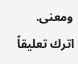ومعنى.
اترك تعليقاً